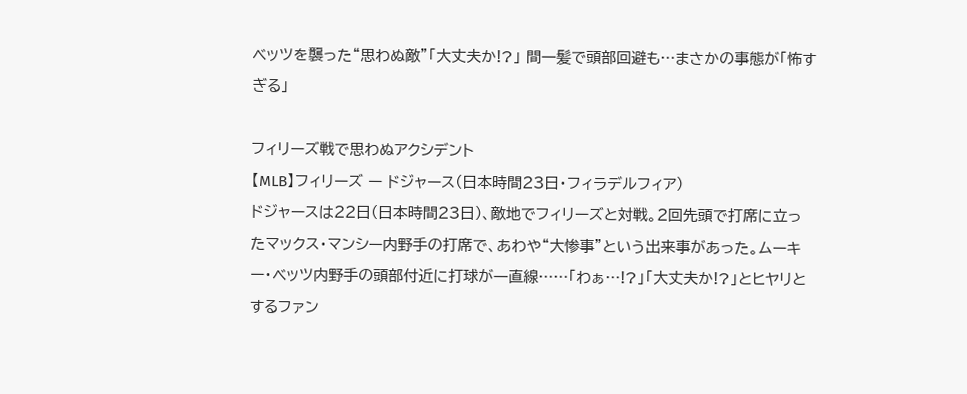ベッツを襲った“思わぬ敵”「大丈夫か!?」 間一髪で頭部回避も…まさかの事態が「怖すぎる」

フィリーズ戦で思わぬアクシデント
【MLB】フィリーズ ー ドジャース(日本時間23日・フィラデルフィア)
ドジャースは22日(日本時間23日)、敵地でフィリーズと対戦。2回先頭で打席に立ったマックス・マンシー内野手の打席で、あわや“大惨事”という出来事があった。ムーキー・ベッツ内野手の頭部付近に打球が一直線……「わぁ…!?」「大丈夫か!?」とヒヤリとするファン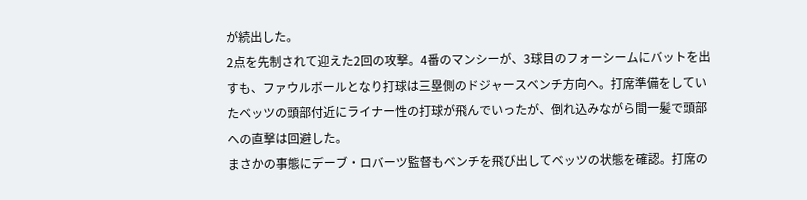が続出した。
2点を先制されて迎えた2回の攻撃。4番のマンシーが、3球目のフォーシームにバットを出すも、ファウルボールとなり打球は三塁側のドジャースベンチ方向へ。打席準備をしていたベッツの頭部付近にライナー性の打球が飛んでいったが、倒れ込みながら間一髪で頭部への直撃は回避した。
まさかの事態にデーブ・ロバーツ監督もベンチを飛び出してベッツの状態を確認。打席の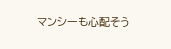マンシーも心配そう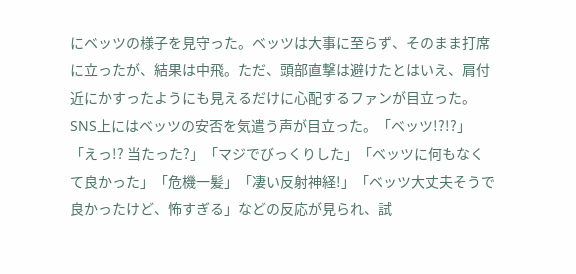にベッツの様子を見守った。ベッツは大事に至らず、そのまま打席に立ったが、結果は中飛。ただ、頭部直撃は避けたとはいえ、肩付近にかすったようにも見えるだけに心配するファンが目立った。
SNS上にはベッツの安否を気遣う声が目立った。「ベッツ!?!?」「えっ!? 当たった?」「マジでびっくりした」「ベッツに何もなくて良かった」「危機一髪」「凄い反射神経!」「ベッツ大丈夫そうで良かったけど、怖すぎる」などの反応が見られ、試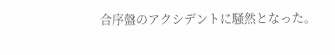合序盤のアクシデントに騒然となった。